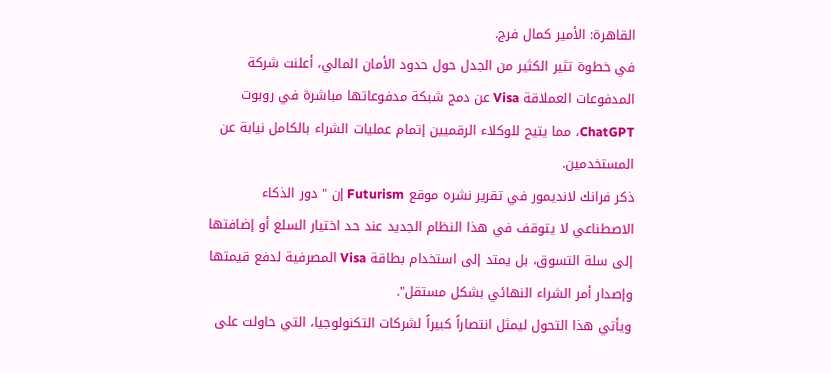القاهرة: الأمير كمال فرج.
في خطوة تثير الكثير من الجدل حول حدود الأمان المالي، أعلنت شركة المدفوعات العملاقة Visa عن دمج شبكة مدفوعاتها مباشرة في روبوت ChatGPT، مما يتيح للوكلاء الرقميين إتمام عمليات الشراء بالكامل نيابة عن المستخدمين.
ذكر فرانك لانديمور في تقرير نشره موقع Futurism إن " دور الذكاء الاصطناعي لا يتوقف في هذا النظام الجديد عند حد اختيار السلع أو إضافتها إلى سلة التسوق، بل يمتد إلى استخدام بطاقة Visa المصرفية لدفع قيمتها وإصدار أمر الشراء النهائي بشكل مستقل".
ويأتي هذا التحول ليمثل انتصاراً كبيراً لشركات التكنولوجيا، التي حاولت على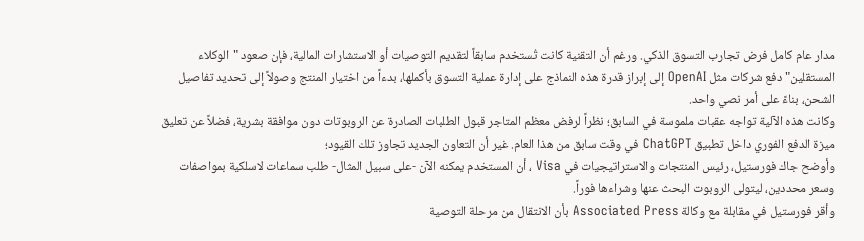مدار عام كامل فرض تجارب التسوق الذكي. ورغم أن التقنية كانت تُستخدم سابقاً لتقديم التوصيات أو الاستشارات المالية، فإن صعود "الوكلاء المستقلين" دفع شركات مثل OpenAI إلى إبراز قدرة هذه النماذج على إدارة عملية التسوق بأكملها، بدءاً من اختيار المنتج وصولاً إلى تحديد تفاصيل الشحن، بناءً على أمر نصي واحد.
وكانت هذه الآلية تواجه عقبات ملموسة في السابق؛ نظراً لرفض معظم المتاجر قبول الطلبات الصادرة عن الروبوتات دون موافقة بشرية، فضلاً عن تعليق ميزة الدفع الفوري داخل تطبيق ChatGPT في وقت سابق من هذا العام. غير أن التعاون الجديد تجاوز تلك القيود؛
وأوضح جاك فورستيل، رئيس المنتجات والاستراتيجيات في Visa ، أن المستخدم يمكنه الآن -على سبيل المثال- طلب سماعات لاسلكية بمواصفات وسعر محددين، ليتولى الروبوت البحث عنها وشراءها فوراً.
وأقر فورستيل في مقابلة مع وكالة Associated Press بأن الانتقال من مرحلة التوصية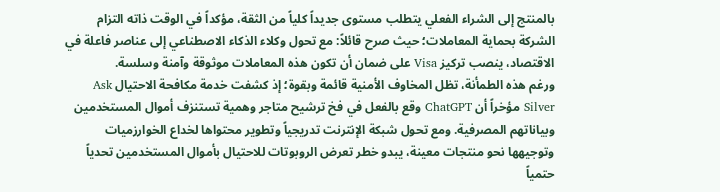بالمنتج إلى الشراء الفعلي يتطلب مستوى جديداً كلياً من الثقة، مؤكداً في الوقت ذاته التزام الشركة بحماية المعاملات؛ حيث صرح قائلاً: مع تحول وكلاء الذكاء الاصطناعي إلى عناصر فاعلة في الاقتصاد، ينصب تركيز Visa على ضمان أن تكون هذه المعاملات موثوقة وآمنة وسلسة.
ورغم هذه الطمأنة، تظل المخاوف الأمنية قائمة وبقوة؛ إذ كشفت خدمة مكافحة الاحتيال Ask Silver مؤخراً أن ChatGPT وقع بالفعل في فخ ترشيح متاجر وهمية تستنزف أموال المستخدمين وبياناتهم المصرفية. ومع تحول شبكة الإنترنت تدريجياً وتطوير محتواها لخداع الخوارزميات وتوجيهها نحو منتجات معينة، يبدو خطر تعرض الروبوتات للاحتيال بأموال المستخدمين تحدياً حتمياً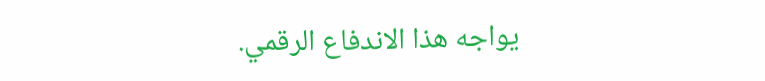يواجه هذا الاندفاع الرقمي.